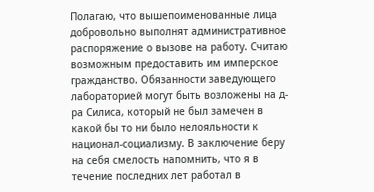Полагаю, что вышепоименованные лица добровольно выполнят административное распоряжение о вызове на работу. Считаю возможным предоставить им имперское гражданство. Обязанности заведующего лабораторией могут быть возложены на д-ра Силиса, который не был замечен в какой бы то ни было нелояльности к национал-социализму. В заключение беру на себя смелость напомнить, что я в течение последних лет работал в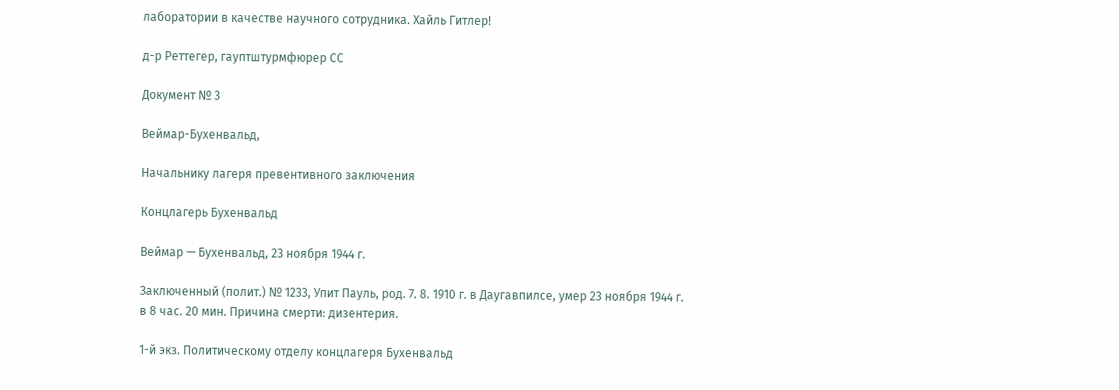лаборатории в качестве научного сотрудника. Хайль Гитлер!

д-р Реттегер, гауптштурмфюрер СС

Документ № 3

Веймар-Бухенвальд,

Начальнику лагеря превентивного заключения

Концлагерь Бухенвальд

Веймар — Бухенвальд, 23 ноября 1944 г.

Заключенный (полит.) № 1233, Упит Пауль, род. 7. 8. 1910 г. в Даугавпилсе, умер 23 ноября 1944 г. в 8 час. 20 мин. Причина смерти: дизентерия.

1-й экз. Политическому отделу концлагеря Бухенвальд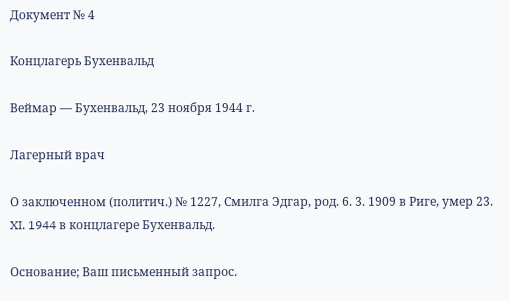Документ № 4

Концлагерь Бухенвальд

Веймар — Бухенвальд, 23 ноября 1944 г.

Лагерный врач

О заключенном (политич.) № 1227, Смилга Эдгар, род. 6. 3. 1909 в Риге, умер 23. XI. 1944 в концлагере Бухенвальд.

Основание; Ваш письменный запрос.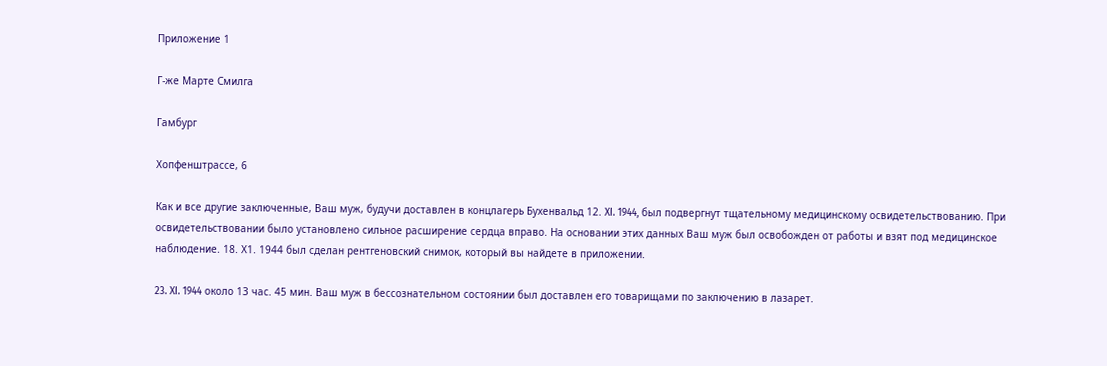Приложение 1

Г-же Марте Смилга

Гамбург

Хопфенштрассе, 6

Как и все другие заключенные, Ваш муж, будучи доставлен в концлагерь Бухенвальд 12. XI. 1944, был подвергнут тщательному медицинскому освидетельствованию. При освидетельствовании было установлено сильное расширение сердца вправо. На основании этих данных Ваш муж был освобожден от работы и взят под медицинское наблюдение. 18. Х1. 1944 был сделан рентгеновский снимок, который вы найдете в приложении.

23. XI. 1944 около 13 час. 45 мин. Ваш муж в бессознательном состоянии был доставлен его товарищами по заключению в лазарет.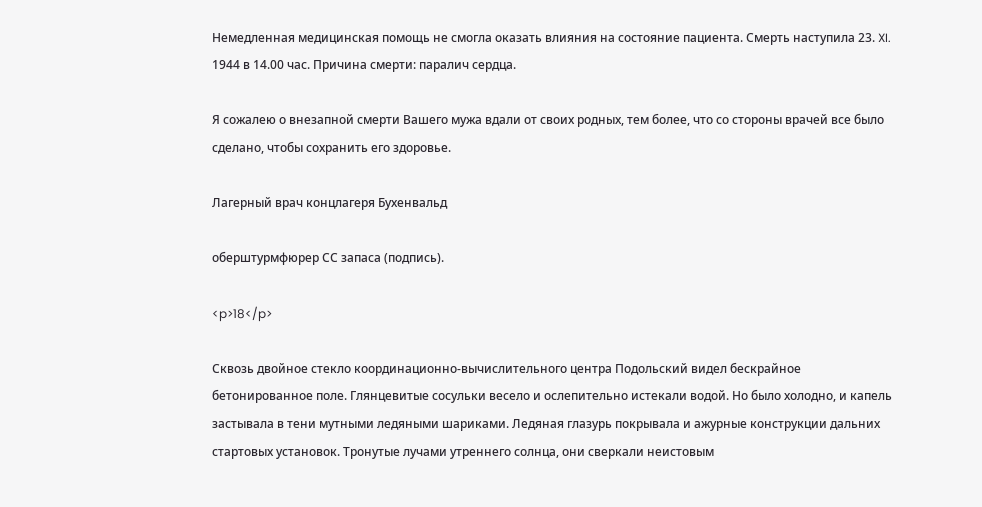Немедленная медицинская помощь не смогла оказать влияния на состояние пациента. Смерть наступила 23. XI. 1944 в 14.00 час. Причина смерти: паралич сердца.

Я сожалею о внезапной смерти Вашего мужа вдали от своих родных, тем более, что со стороны врачей все было сделано, чтобы сохранить его здоровье.

Лагерный врач концлагеря Бухенвальд

оберштурмфюрер СС запаса (подпись).

<p>18</p>

Сквозь двойное стекло координационно-вычислительного центра Подольский видел бескрайное бетонированное поле. Глянцевитые сосульки весело и ослепительно истекали водой. Но было холодно, и капель застывала в тени мутными ледяными шариками. Ледяная глазурь покрывала и ажурные конструкции дальних стартовых установок. Тронутые лучами утреннего солнца, они сверкали неистовым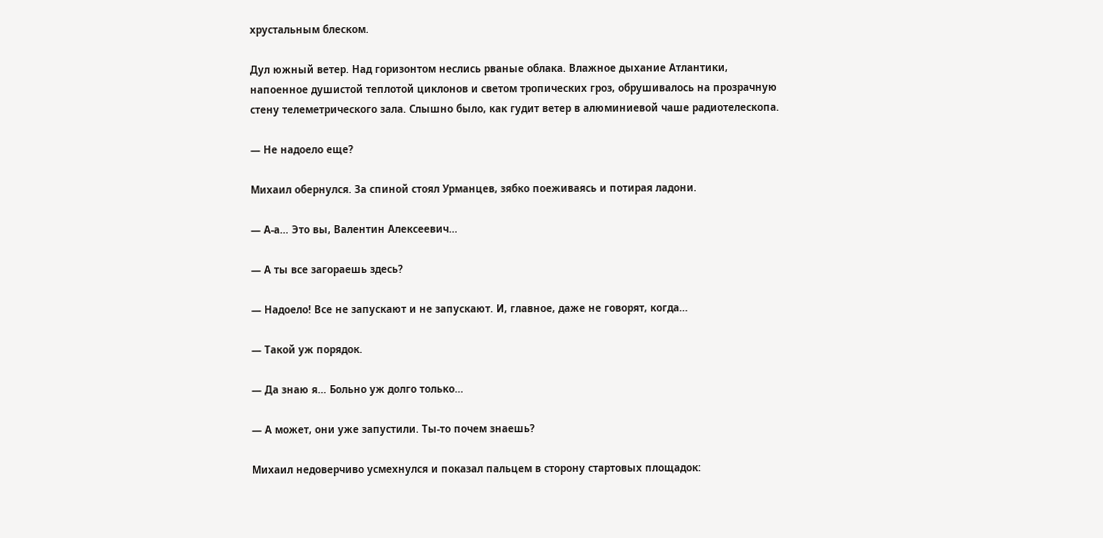хрустальным блеском.

Дул южный ветер. Над горизонтом неслись рваные облака. Влажное дыхание Атлантики, напоенное душистой теплотой циклонов и светом тропических гроз, обрушивалось на прозрачную стену телеметрического зала. Слышно было, как гудит ветер в алюминиевой чаше радиотелескопа.

— Не надоело еще?

Михаил обернулся. За спиной стоял Урманцев, зябко поеживаясь и потирая ладони.

— А-а… Это вы, Валентин Алексеевич…

— А ты все загораешь здесь?

— Надоело! Все не запускают и не запускают. И, главное, даже не говорят, когда…

— Такой уж порядок.

— Да знаю я… Больно уж долго только…

— А может, они уже запустили. Ты-то почем знаешь?

Михаил недоверчиво усмехнулся и показал пальцем в сторону стартовых площадок: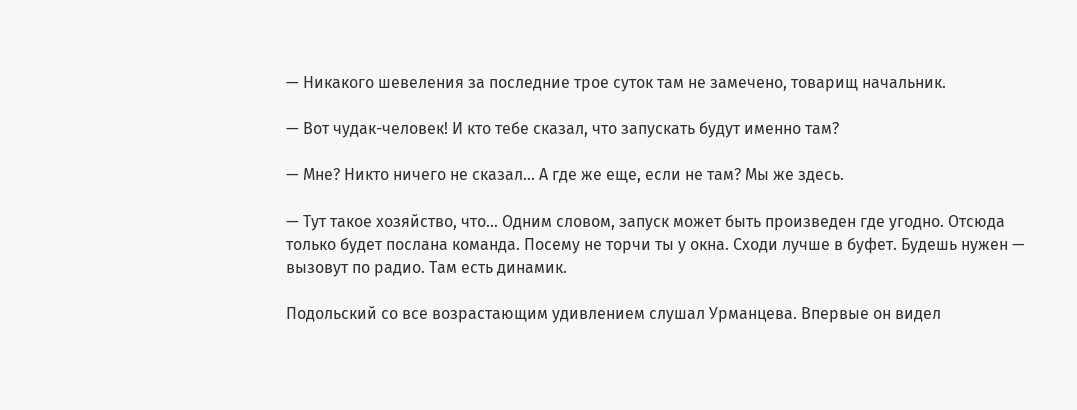— Никакого шевеления за последние трое суток там не замечено, товарищ начальник.

— Вот чудак-человек! И кто тебе сказал, что запускать будут именно там?

— Мне? Никто ничего не сказал… А где же еще, если не там? Мы же здесь.

— Тут такое хозяйство, что… Одним словом, запуск может быть произведен где угодно. Отсюда только будет послана команда. Посему не торчи ты у окна. Сходи лучше в буфет. Будешь нужен — вызовут по радио. Там есть динамик.

Подольский со все возрастающим удивлением слушал Урманцева. Впервые он видел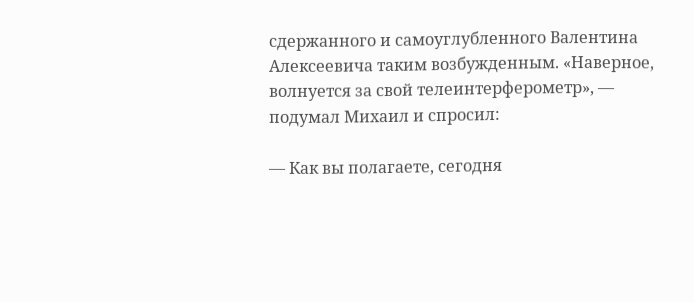сдержанного и самоуглубленного Валентина Алексеевича таким возбужденным. «Наверное, волнуется за свой телеинтерферометр», — подумал Михаил и спросил:

— Как вы полагаете, сегодня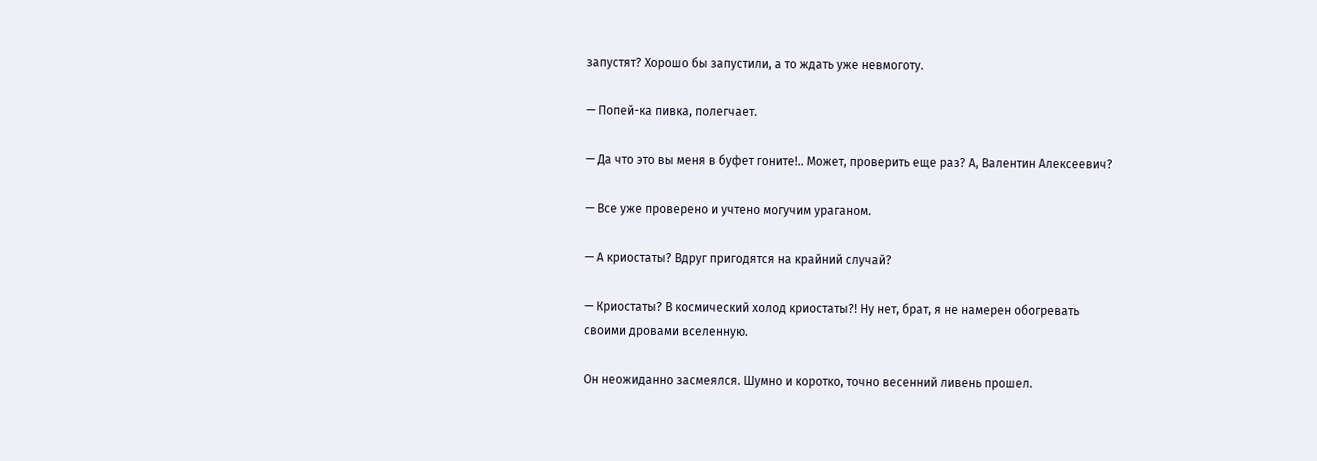запустят? Хорошо бы запустили, а то ждать уже невмоготу.

— Попей-ка пивка, полегчает.

— Да что это вы меня в буфет гоните!.. Может, проверить еще раз? А, Валентин Алексеевич?

— Все уже проверено и учтено могучим ураганом.

— А криостаты? Вдруг пригодятся на крайний случай?

— Криостаты? В космический холод криостаты?! Ну нет, брат, я не намерен обогревать своими дровами вселенную.

Он неожиданно засмеялся. Шумно и коротко, точно весенний ливень прошел.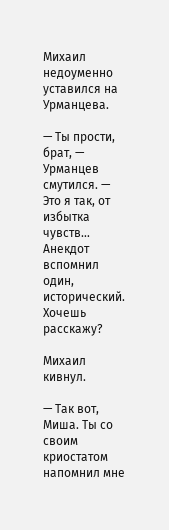Михаил недоуменно уставился на Урманцева.

— Ты прости, брат, — Урманцев смутился. — Это я так, от избытка чувств… Анекдот вспомнил один, исторический. Хочешь расскажу?

Михаил кивнул.

— Так вот, Миша. Ты со своим криостатом напомнил мне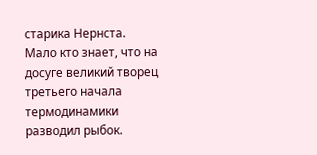старика Нернста. Мало кто знает, что на досуге великий творец третьего начала термодинамики разводил рыбок.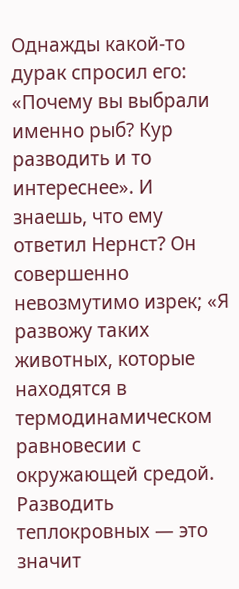Однажды какой-то дурак спросил его: «Почему вы выбрали именно рыб? Кур разводить и то интереснее». И знаешь, что ему ответил Нернст? Он совершенно невозмутимо изрек; «Я развожу таких животных, которые находятся в термодинамическом равновесии с окружающей средой. Разводить теплокровных — это значит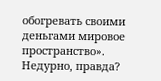обогревать своими деньгами мировое пространство». Недурно, правда?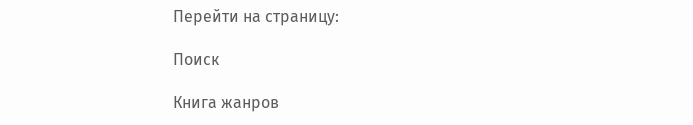Перейти на страницу:

Поиск

Книга жанров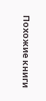Похожие книги